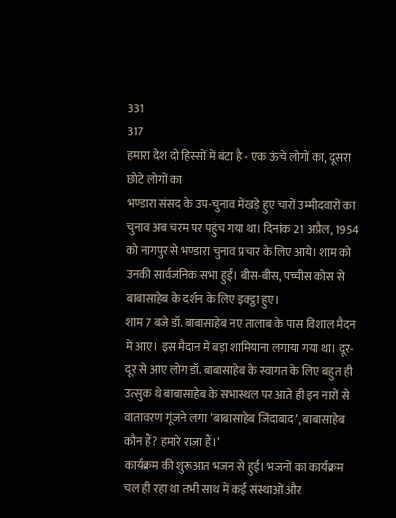331
317
हमारा देश दो हिस्सों में बंटा है - एक ऊंचे लोगों का, दूसरा
छोटे लोगों का
भण्डारा संसद के उप-चुनाव मेंखड़े हुए चारों उम्मीदवारों का चुनाव अब चरम पर पहुंच गया था। दिनांक 21 अप्रैल, 1954 को नागपुर से भण्डारा चुनाव प्रचार के लिए आये। शाम को उनकी सार्वजनिक सभा हुई। बीस-बीस, पच्चीस कोस से बाबासाहेब के दर्शन के लिए इक्ट्ठा हुए।
शाम 7 बजे डॉ. बाबासाहेब नए तालाब के पास विशाल मैदन में आए। इस मैदान में बड़ा शामियाना लगाया गया था। दूर-दूर से आए लोग डॉ. बाबासाहेब के स्वागत के लिए बहुत ही उत्सुक थे बाबासाहेब के सभास्थल पर आते ही इन नारों से वातावरण गूंजने लगा ’बाबासाहेब जिंदाबाद’, बाबासाहेब कौन हैं? हमारे राजा हैं।’
कार्यक्रम की शुरूआत भजन से हुई। भजनों का कार्यक्रम चल ही रहा था तभी साथ में कई संस्थाओं और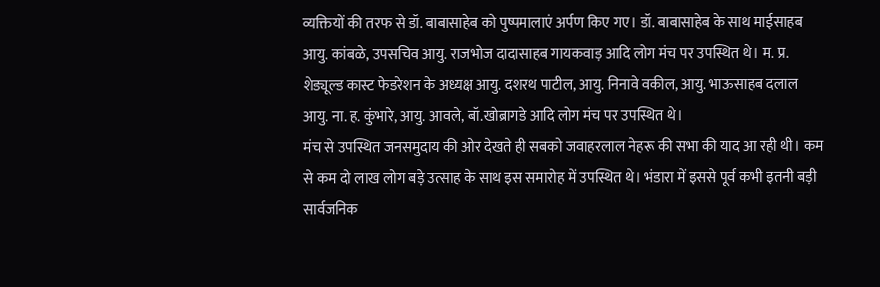व्यक्तियों की तरफ से डॉ. बाबासाहेब को पुष्पमालाएं अर्पण किए गए। डॉ. बाबासाहेब के साथ माईसाहब आयु. कांबळे, उपसचिव आयु. राजभोज दादासाहब गायकवाड़ आदि लोग मंच पर उपस्थित थे। म. प्र. शेड्यूल्ड कास्ट फेडरेशन के अध्यक्ष आयु. दशरथ पाटील, आयु. निनावे वकील, आयु. भाऊसाहब दलाल आयु. ना. ह. कुंभारे, आयु. आवले, बॉ.खोब्रागडे आदि लोग मंच पर उपस्थित थे।
मंच से उपस्थित जनसमुदाय की ओर देखते ही सबको जवाहरलाल नेहरू की सभा की याद आ रही थी। कम से कम दो लाख लोग बड़े उत्साह के साथ इस समारोह में उपस्थित थे। भंडारा में इससे पूर्व कभी इतनी बड़ी सार्वजनिक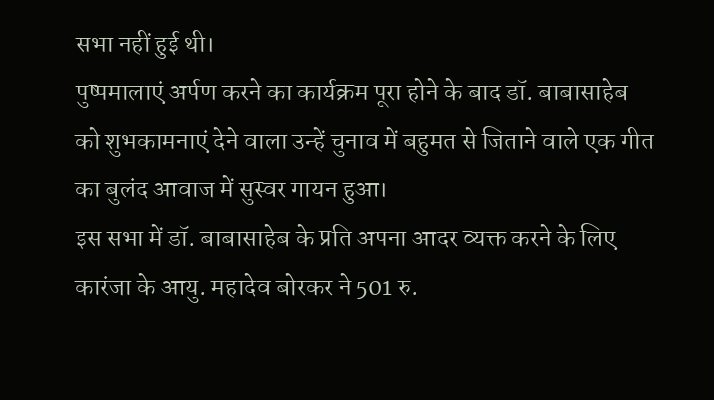सभा नहीं हुई थी।
पुष्पमालाएं अर्पण करने का कार्यक्रम पूरा होने के बाद डॉ. बाबासाहेब को शुभकामनाएं देने वाला उन्हें चुनाव में बहुमत से जिताने वाले एक गीत का बुलंद आवाज में सुस्वर गायन हुआ।
इस सभा में डॉ. बाबासाहेब के प्रति अपना आदर व्यक्त करने के लिए कारंजा के आयु. महादेव बोरकर ने 501 रु.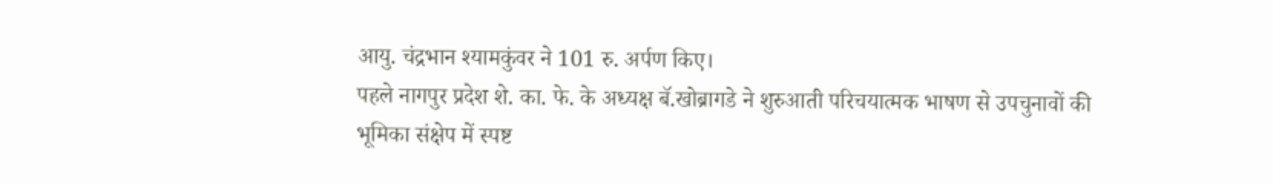आयु. चंद्रभान श्यामकुंवर ने 101 रु. अर्पण किए।
पहले नागपुर प्रदेश शे. का. फे. के अध्यक्ष बॅ.खोब्रागडे ने शुरुआती परिचयात्मक भाषण से उपचुनावों की भूमिका संक्षेप में स्पष्ट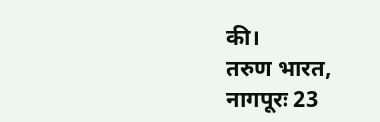की।
तरुण भारत, नागपूरः 23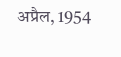अप्रैल, 1954